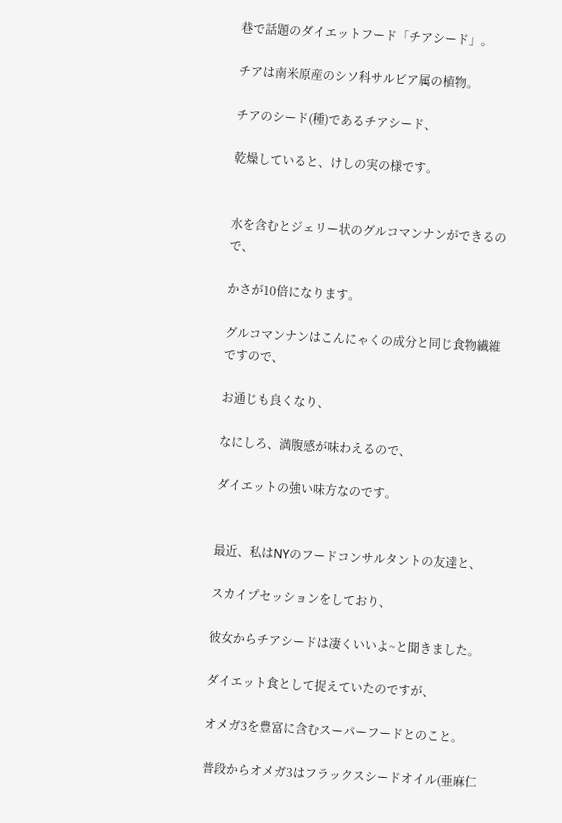巷で話題のダイエットフード「チアシード」。

チアは南米原産のシソ科サルビア属の植物。

チアのシード(種)であるチアシード、

乾燥していると、けしの実の様です。


水を含むとジェリー状のグルコマンナンができるので、

かさが10倍になります。

グルコマンナンはこんにゃくの成分と同じ食物繊維ですので、

お通じも良くなり、

なにしろ、満腹感が味わえるので、

ダイエットの強い味方なのです。


最近、私はNYのフードコンサルタントの友達と、

スカイプセッションをしており、

彼女からチアシードは凄くいいよ~と聞きました。

ダイエット食として捉えていたのですが、

オメガ3を豊富に含むスーパーフードとのこと。

普段からオメガ3はフラックスシードオイル(亜麻仁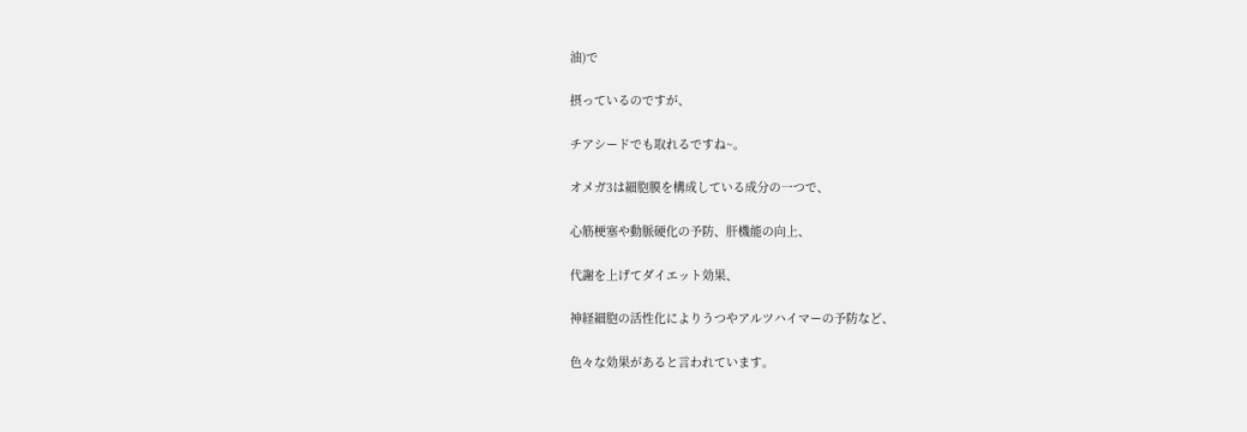油)で

摂っているのですが、

チアシードでも取れるですね~。

オメガ3は細胞膜を構成している成分の一つで、

心筋梗塞や動脈硬化の予防、肝機能の向上、

代謝を上げてダイエット効果、

神経細胞の活性化によりうつやアルツハイマーの予防など、

色々な効果があると言われています。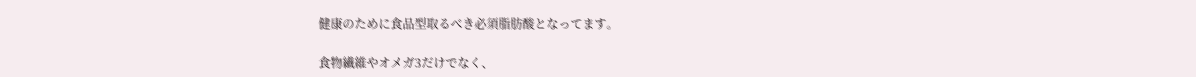健康のために食品型取るべき必須脂肪酸となってます。

食物繊維やオメガ3だけでなく、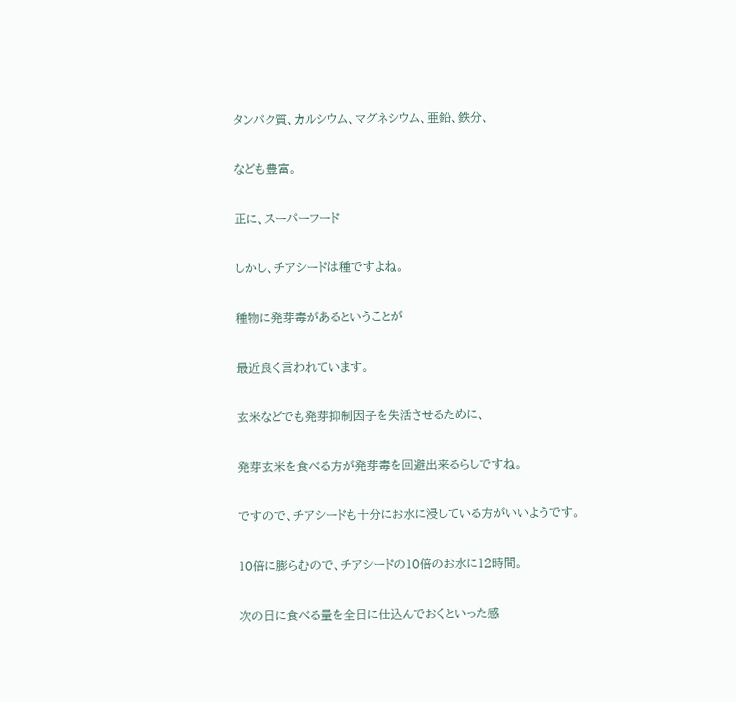タンパク質、カルシウム、マグネシウム、亜鉛、鉄分、

なども豊富。

正に、スーパーフード

しかし、チアシードは種ですよね。

種物に発芽毒があるということが

最近良く言われています。

玄米などでも発芽抑制因子を失活させるために、

発芽玄米を食べる方が発芽毒を回避出来るらしですね。

ですので、チアシードも十分にお水に浸している方がいいようです。

10倍に膨らむので、チアシードの10倍のお水に12時間。

次の日に食べる量を全日に仕込んでおくといった感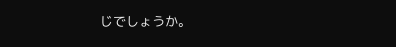じでしょうか。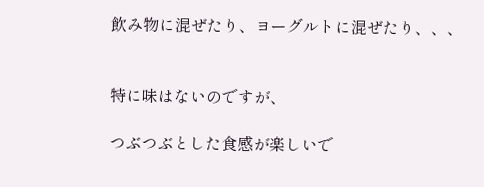飲み物に混ぜたり、ヨーグルトに混ぜたり、、、


特に味はないのですが、

つぶつぶとした食感が楽しいで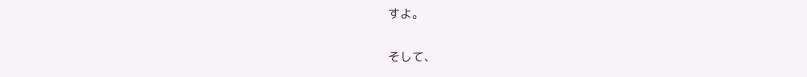すよ。

そして、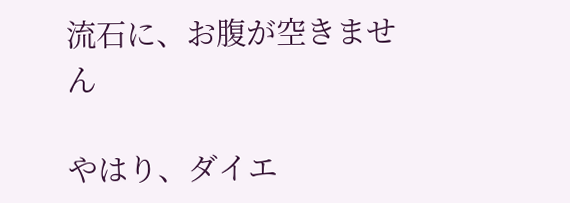流石に、お腹が空きません

やはり、ダイエ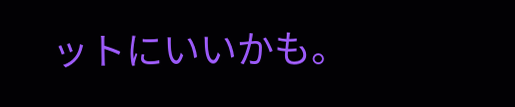ットにいいかも。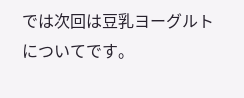では次回は豆乳ヨーグルトについてです。